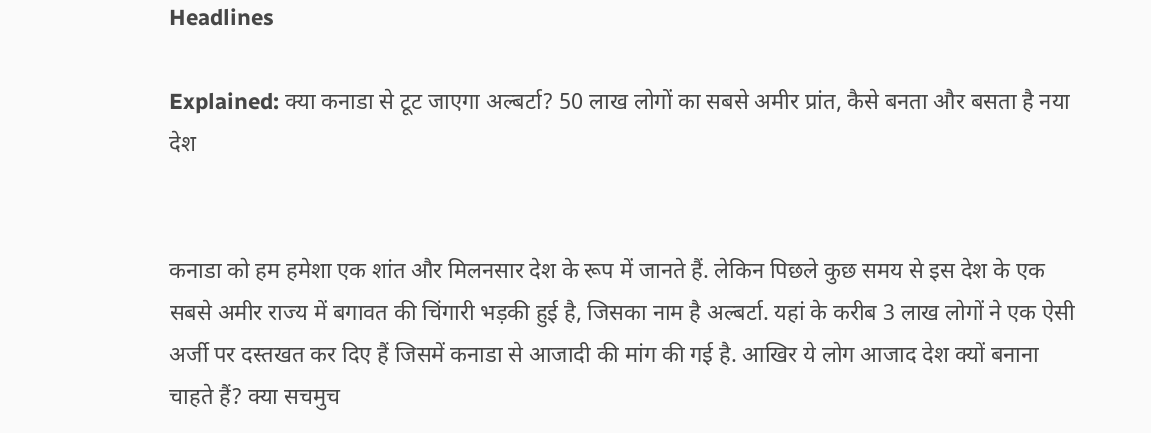Headlines

Explained: क्या कनाडा से टूट जाएगा अल्बर्टा? 50 लाख लोगों का सबसे अमीर प्रांत, कैसे बनता और बसता है नया देश


कनाडा को हम हमेशा एक शांत और मिलनसार देश के रूप में जानते हैं. लेकिन पिछले कुछ समय से इस देश के एक सबसे अमीर राज्य में बगावत की चिंगारी भड़की हुई है, जिसका नाम है अल्बर्टा. यहां के करीब 3 लाख लोगों ने एक ऐसी अर्जी पर दस्तखत कर दिए हैं जिसमें कनाडा से आजादी की मांग की गई है. आखिर ये लोग आजाद देश क्यों बनाना चाहते हैं? क्या सचमुच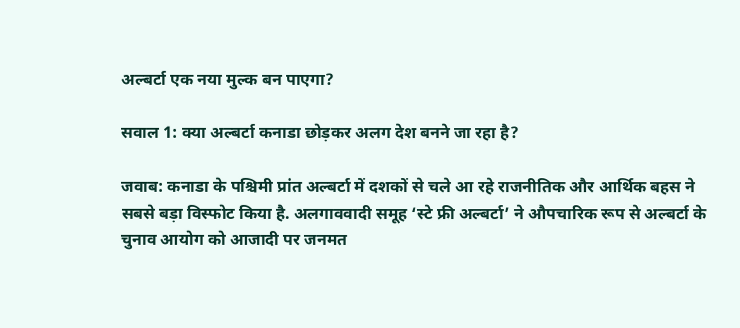अल्बर्टा एक नया मुल्क बन पाएगा?

सवाल 1: क्या अल्बर्टा कनाडा छोड़कर अलग देश बनने जा रहा है?

जवाब: कनाडा के पश्चिमी प्रांत अल्बर्टा में दशकों से चले आ रहे राजनीतिक और आर्थिक बहस ने सबसे बड़ा विस्फोट किया है. अलगाववादी समूह ‘स्टे फ्री अल्बर्टा’ ने औपचारिक रूप से अल्बर्टा के चुनाव आयोग को आजादी पर जनमत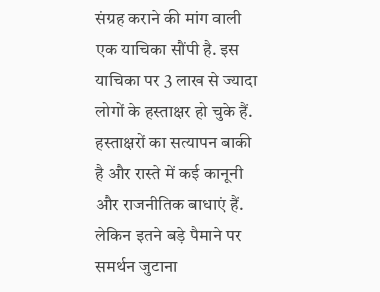संग्रह कराने की मांग वाली एक याचिका सौंपी है. इस याचिका पर 3 लाख से ज्यादा लोगों के हस्ताक्षर हो चुके हैं. हस्ताक्षरों का सत्यापन बाकी है और रास्ते में कई कानूनी और राजनीतिक बाधाएं हैं. लेकिन इतने बड़े पैमाने पर समर्थन जुटाना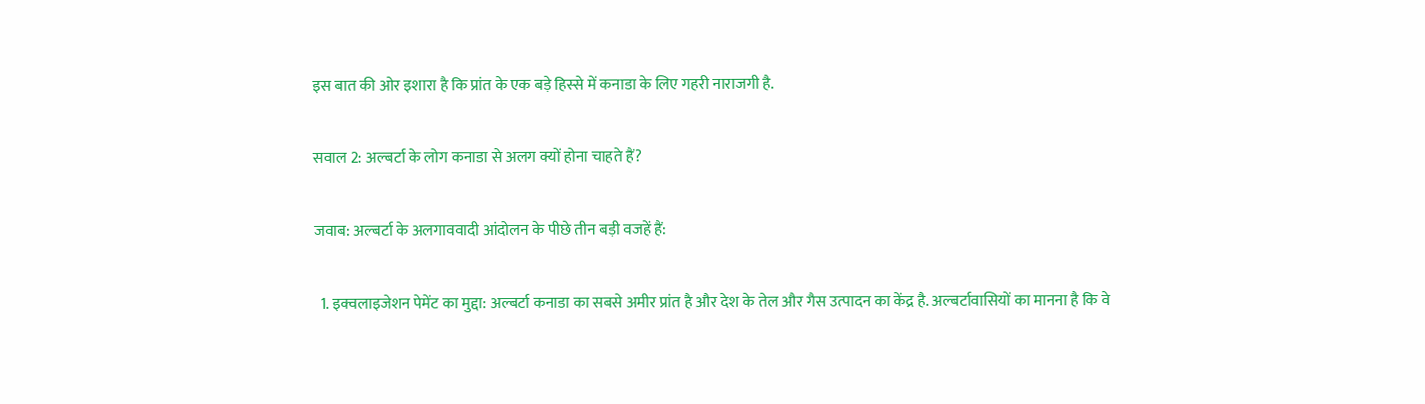इस बात की ओर इशारा है कि प्रांत के एक बड़े हिस्से में कनाडा के लिए गहरी नाराजगी है.

सवाल 2: अल्बर्टा के लोग कनाडा से अलग क्यों होना चाहते हैं?

जवाब: अल्बर्टा के अलगाववादी आंदोलन के पीछे तीन बड़ी वजहें हैं:

  1. इक्वलाइजेशन पेमेंट का मुद्दा: अल्बर्टा कनाडा का सबसे अमीर प्रांत है और देश के तेल और गैस उत्पादन का केंद्र है. अल्बर्टावासियों का मानना है कि वे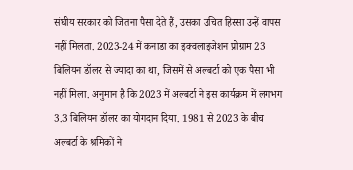संघीय सरकार को जितना पैसा देते हैं, उसका उचित हिस्सा उन्हें वापस नहीं मिलता. 2023-24 में कनाडा का इक्वलाइजेशन प्रोग्राम 23 बिलियन डॉलर से ज्यादा का था, जिसमें से अल्बर्टा को एक पैसा भी नहीं मिला. अनुमान है कि 2023 में अल्बर्टा ने इस कार्यक्रम में लगभग 3.3 बिलियन डॉलर का योगदान दिया. 1981 से 2023 के बीच अल्बर्टा के श्रमिकों ने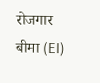रोजगार बीमा (EI)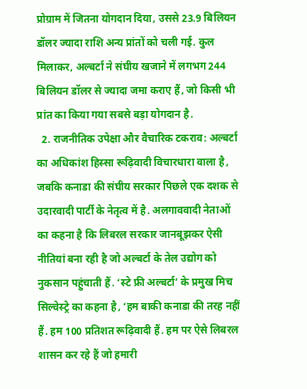प्रोग्राम में जितना योगदान दिया, उससे 23.9 बिलियन डॉलर ज्यादा राशि अन्य प्रांतों को चली गई. कुल मिलाकर, अल्बर्टा ने संघीय खजाने में लगभग 244 बिलियन डॉलर से ज्यादा जमा कराए हैं, जो किसी भी प्रांत का किया गया सबसे बड़ा योगदान है.
  2. राजनीतिक उपेक्षा और वैचारिक टकराव: अल्बर्टा का अधिकांश हिस्सा रूढ़िवादी विचारधारा वाला है, जबकि कनाडा की संघीय सरकार पिछले एक दशक से उदारवादी पार्टी के नेतृत्व में है. अलगाववादी नेताओं का कहना है कि लिबरल सरकार जानबूझकर ऐसी नीतियां बना रही है जो अल्बर्टा के तेल उद्योग को नुकसान पहुंचाती हैं. ‘स्टे फ्री अल्बर्टा’ के प्रमुख मिच सिल्वेस्ट्रे का कहना है, ‘हम बाकी कनाडा की तरह नहीं हैं. हम 100 प्रतिशत रूढ़िवादी हैं. हम पर ऐसे लिबरल शासन कर रहे हैं जो हमारी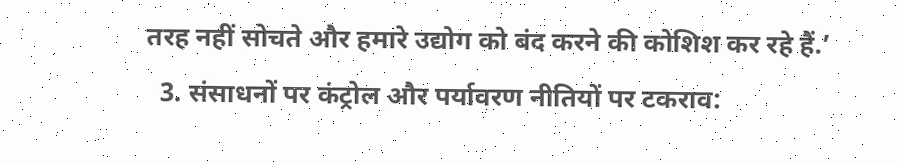तरह नहीं सोचते और हमारे उद्योग को बंद करने की कोशिश कर रहे हैं.’
  3. संसाधनों पर कंट्रोल और पर्यावरण नीतियों पर टकराव: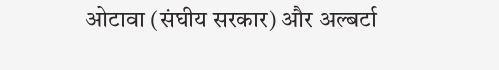ओटावा (संघीय सरकार) और अल्बर्टा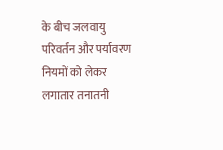के बीच जलवायु परिवर्तन और पर्यावरण नियमों को लेकर लगातार तनातनी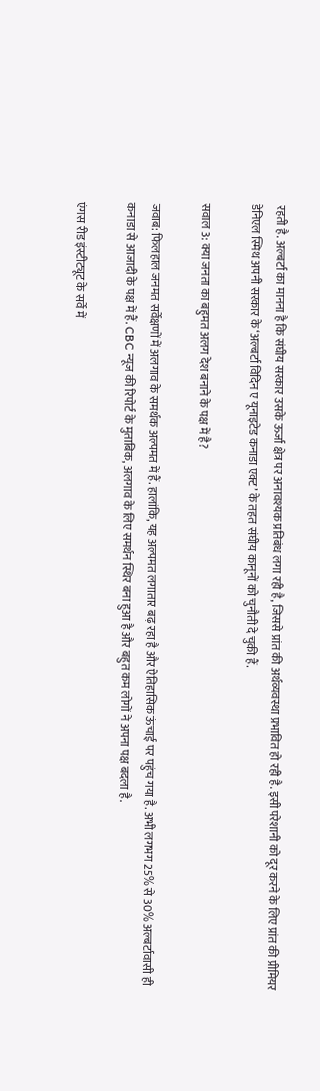रहती है. अल्बर्टा का मानना है कि संघीय सरकार उसके ऊर्जा क्षेत्र पर अनावश्यक प्रतिबंध लगा रही है, जिससे प्रांत की अर्थव्यवस्था प्रभावित हो रही है. इसी परेशानी को दूर करने के लिए प्रांत की प्रीमियर डेनिएल स्मिथ अपनी सरकार के ‘अल्बर्टा विदिन ए यूनाइटेड कनाडा एक्ट’ के तहत संघीय कानूनों को चुनौती दे चुकी हैं.

सवाल 3: क्या जनता का बहुमत अलग देश बनाने के पक्ष में है?

जवाब: फिलहाल जनमत सर्वेक्षणों में अलगाव के समर्थक अल्पमत में हैं. हालांकि, यह अल्पमत लगातार बढ़ रहा है और ऐतिहासिक ऊंचाई पर पहुंच गया है. अभी लगभग 25% से 30% अल्बर्टावासी ही कनाडा से आजादी के पक्ष में हैं. CBC न्यूज की रिपोर्ट के मुताबिक, अलगाव के लिए समर्थन स्थिर बना हुआ है और बहुत कम लोगों ने अपना पक्ष बदला है.

एंगस रीड इंस्टीट्यूट के सर्वे में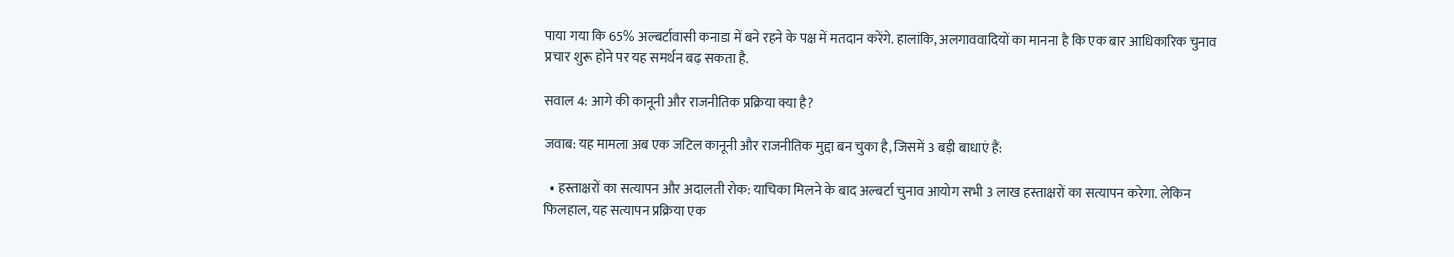पाया गया कि 65% अल्बर्टावासी कनाडा में बने रहने के पक्ष में मतदान करेंगे. हालांकि, अलगाववादियों का मानना है कि एक बार आधिकारिक चुनाव प्रचार शुरू होने पर यह समर्थन बढ़ सकता है.

सवाल 4: आगे की कानूनी और राजनीतिक प्रक्रिया क्या है?

जवाब: यह मामला अब एक जटिल कानूनी और राजनीतिक मुद्दा बन चुका है, जिसमें 3 बड़ी बाधाएं हैं:

  • हस्ताक्षरों का सत्यापन और अदालती रोक: याचिका मिलने के बाद अल्बर्टा चुनाव आयोग सभी 3 लाख हस्ताक्षरों का सत्यापन करेगा. लेकिन फिलहाल, यह सत्यापन प्रक्रिया एक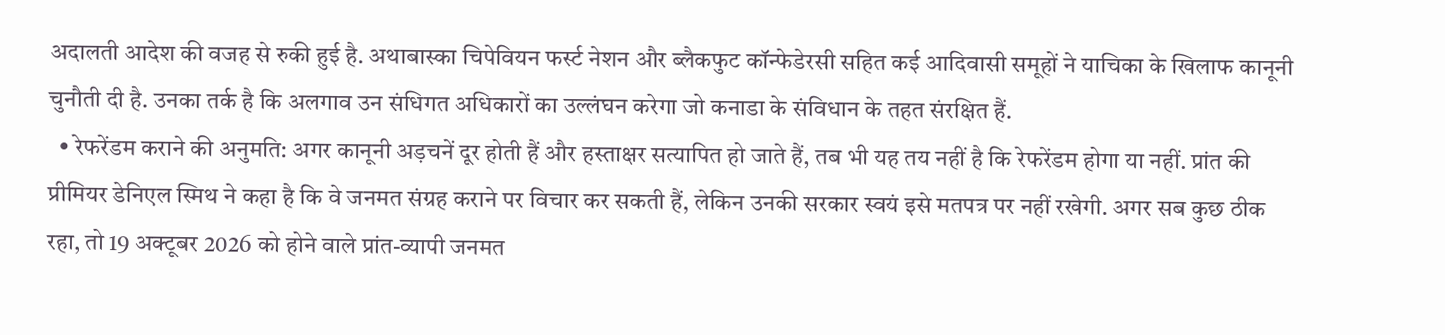अदालती आदेश की वजह से रुकी हुई है. अथाबास्का चिपेवियन फर्स्ट नेशन और ब्लैकफुट कॉन्फेडेरसी सहित कई आदिवासी समूहों ने याचिका के खिलाफ कानूनी चुनौती दी है. उनका तर्क है कि अलगाव उन संधिगत अधिकारों का उल्लंघन करेगा जो कनाडा के संविधान के तहत संरक्षित हैं.
  • रेफरेंडम कराने की अनुमति: अगर कानूनी अड़चनें दूर होती हैं और हस्ताक्षर सत्यापित हो जाते हैं, तब भी यह तय नहीं है कि रेफरेंडम होगा या नहीं. प्रांत की प्रीमियर डेनिएल स्मिथ ने कहा है कि वे जनमत संग्रह कराने पर विचार कर सकती हैं, लेकिन उनकी सरकार स्वयं इसे मतपत्र पर नहीं रखेगी. अगर सब कुछ ठीक रहा, तो 19 अक्टूबर 2026 को होने वाले प्रांत-व्यापी जनमत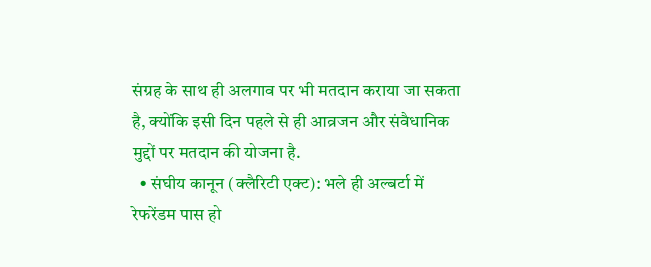संग्रह के साथ ही अलगाव पर भी मतदान कराया जा सकता है, क्योंकि इसी दिन पहले से ही आव्रजन और संवैधानिक मुद्दों पर मतदान की योजना है.
  • संघीय कानून (क्लैरिटी एक्ट): भले ही अल्बर्टा में रेफरेंडम पास हो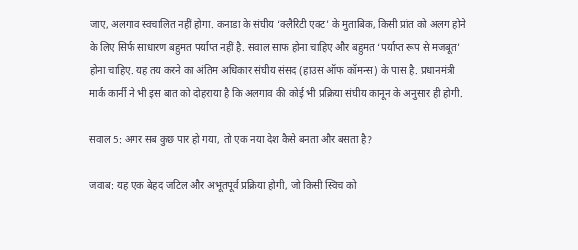जाए, अलगाव स्वचालित नहीं होगा. कनाडा के संघीय ‘क्लैरिटी एक्ट’ के मुताबिक, किसी प्रांत को अलग होने के लिए सिर्फ साधारण बहुमत पर्याप्त नहीं है. सवाल साफ होना चाहिए और बहुमत ‘पर्याप्त रूप से मजबूत’ होना चाहिए. यह तय करने का अंतिम अधिकार संघीय संसद (हाउस ऑफ कॉमन्स) के पास है. प्रधानमंत्री मार्क कार्नी ने भी इस बात को दोहराया है कि अलगाव की कोई भी प्रक्रिया संघीय कानून के अनुसार ही होगी.

सवाल 5: अगर सब कुछ पार हो गया, तो एक नया देश कैसे बनता और बसता है?

जवाब: यह एक बेहद जटिल और अभूतपूर्व प्रक्रिया होगी, जो किसी स्विच को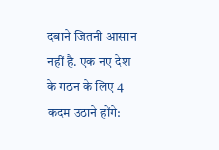दबाने जितनी आसान नहीं है. एक नए देश के गठन के लिए 4 कदम उठाने होंगे: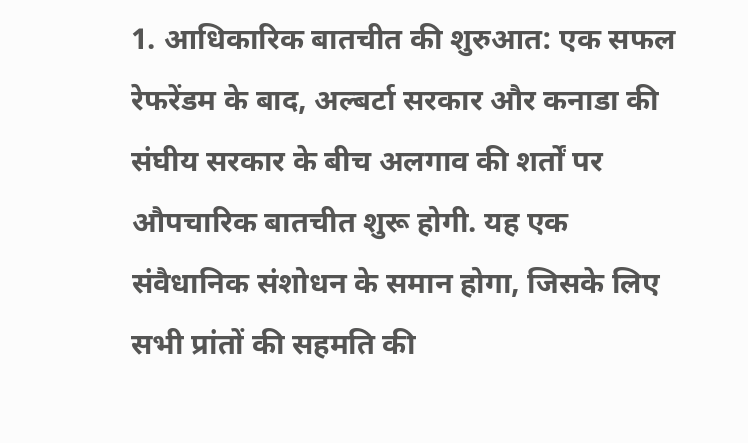1. आधिकारिक बातचीत की शुरुआत: एक सफल रेफरेंडम के बाद, अल्बर्टा सरकार और कनाडा की संघीय सरकार के बीच अलगाव की शर्तों पर औपचारिक बातचीत शुरू होगी. यह एक संवैधानिक संशोधन के समान होगा, जिसके लिए सभी प्रांतों की सहमति की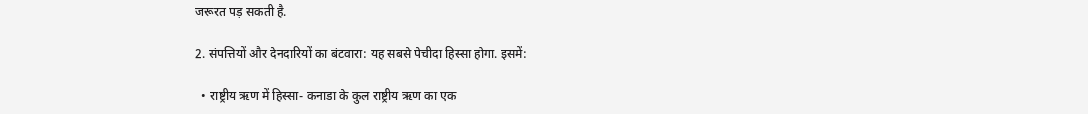जरूरत पड़ सकती है.

2. संपत्तियों और देनदारियों का बंटवारा: यह सबसे पेचीदा हिस्सा होगा. इसमें:

  • राष्ट्रीय ऋण में हिस्सा- कनाडा के कुल राष्ट्रीय ऋण का एक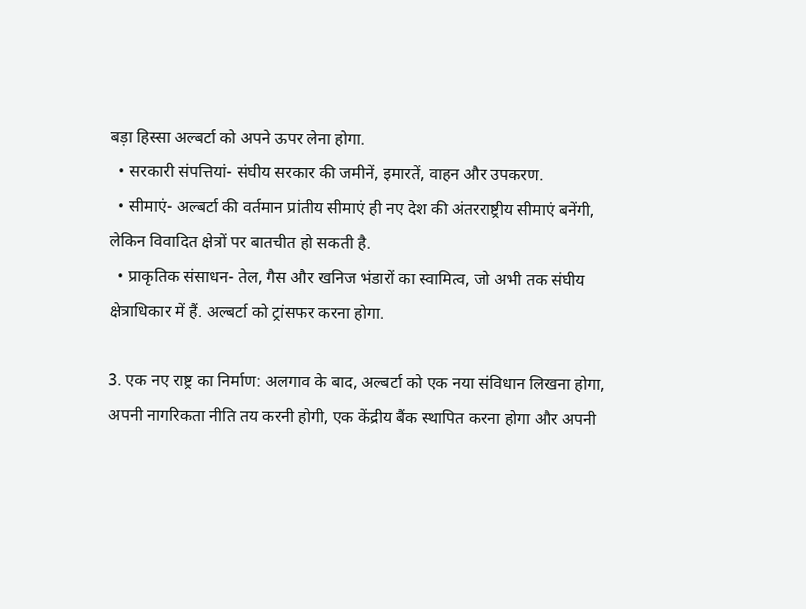बड़ा हिस्सा अल्बर्टा को अपने ऊपर लेना होगा.
  • सरकारी संपत्तियां- संघीय सरकार की जमीनें, इमारतें, वाहन और उपकरण.
  • सीमाएं- अल्बर्टा की वर्तमान प्रांतीय सीमाएं ही नए देश की अंतरराष्ट्रीय सीमाएं बनेंगी, लेकिन विवादित क्षेत्रों पर बातचीत हो सकती है.
  • प्राकृतिक संसाधन- तेल, गैस और खनिज भंडारों का स्वामित्व, जो अभी तक संघीय क्षेत्राधिकार में हैं. अल्बर्टा को ट्रांसफर करना होगा.

3. एक नए राष्ट्र का निर्माण: अलगाव के बाद, अल्बर्टा को एक नया संविधान लिखना होगा, अपनी नागरिकता नीति तय करनी होगी, एक केंद्रीय बैंक स्थापित करना होगा और अपनी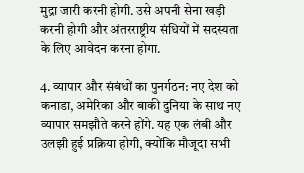मुद्रा जारी करनी होगी. उसे अपनी सेना खड़ी करनी होगी और अंतरराष्ट्रीय संधियों में सदस्यता के लिए आवेदन करना होगा.

4. व्यापार और संबंधों का पुनर्गठन: नए देश को कनाडा, अमेरिका और बाकी दुनिया के साथ नए व्यापार समझौते करने होंगे. यह एक लंबी और उलझी हुई प्रक्रिया होगी, क्योंकि मौजूदा सभी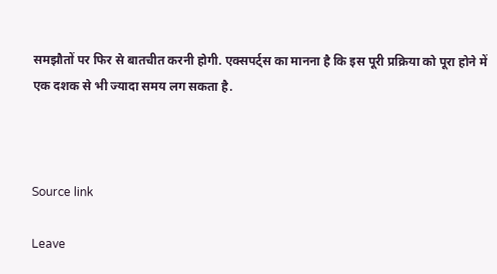समझौतों पर फिर से बातचीत करनी होगी. एक्सपर्ट्स का मानना है कि इस पूरी प्रक्रिया को पूरा होने में एक दशक से भी ज्यादा समय लग सकता है.



Source link

Leave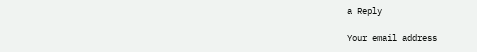a Reply

Your email address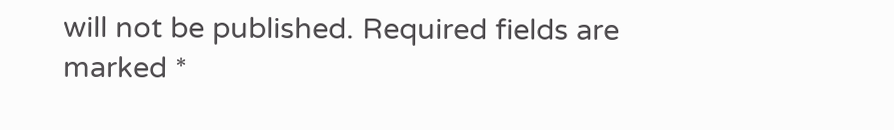will not be published. Required fields are marked *